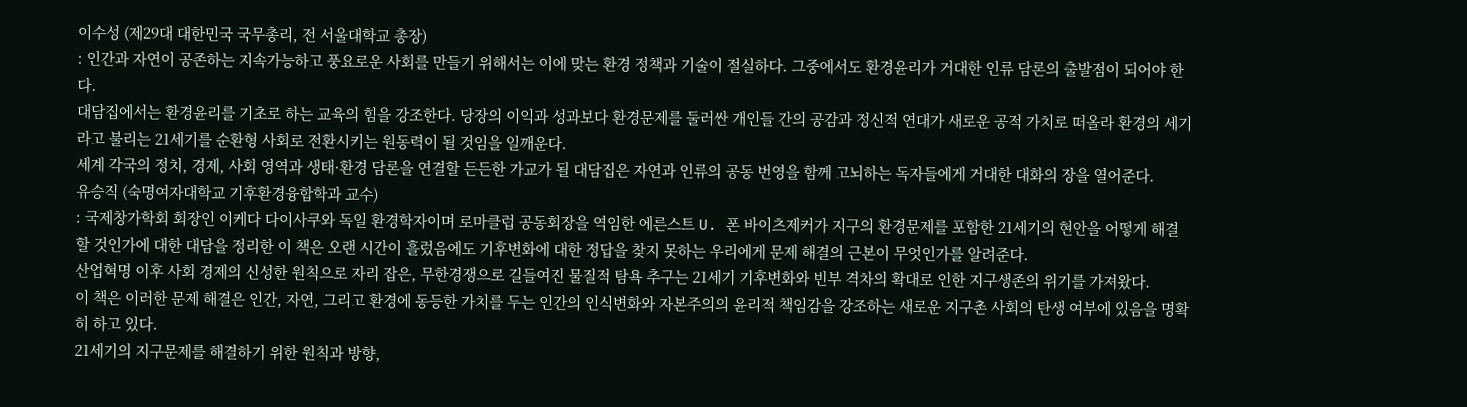이수성 (제29대 대한민국 국무총리, 전 서울대학교 총장)
: 인간과 자연이 공존하는 지속가능하고 풍요로운 사회를 만들기 위해서는 이에 맞는 환경 정책과 기술이 절실하다. 그중에서도 환경윤리가 거대한 인류 담론의 출발점이 되어야 한다.
대담집에서는 환경윤리를 기초로 하는 교육의 힘을 강조한다. 당장의 이익과 성과보다 환경문제를 둘러싼 개인들 간의 공감과 정신적 연대가 새로운 공적 가치로 떠올라 환경의 세기라고 불리는 21세기를 순환형 사회로 전환시키는 원동력이 될 것임을 일깨운다.
세계 각국의 정치, 경제, 사회 영역과 생태·환경 담론을 연결할 든든한 가교가 될 대담집은 자연과 인류의 공동 번영을 함께 고뇌하는 독자들에게 거대한 대화의 장을 열어준다.
유승직 (숙명여자대학교 기후환경융합학과 교수)
: 국제창가학회 회장인 이케다 다이사쿠와 독일 환경학자이며 로마클럽 공동회장을 역임한 에른스트 U. 폰 바이츠제커가 지구의 환경문제를 포함한 21세기의 현안을 어떻게 해결할 것인가에 대한 대담을 정리한 이 책은 오랜 시간이 흘렀음에도 기후변화에 대한 정답을 찾지 못하는 우리에게 문제 해결의 근본이 무엇인가를 알려준다.
산업혁명 이후 사회 경제의 신성한 원칙으로 자리 잡은, 무한경쟁으로 길들여진 물질적 탐욕 추구는 21세기 기후변화와 빈부 격차의 확대로 인한 지구생존의 위기를 가져왔다.
이 책은 이러한 문제 해결은 인간, 자연, 그리고 환경에 동등한 가치를 두는 인간의 인식변화와 자본주의의 윤리적 책임감을 강조하는 새로운 지구촌 사회의 탄생 여부에 있음을 명확히 하고 있다.
21세기의 지구문제를 해결하기 위한 원칙과 방향,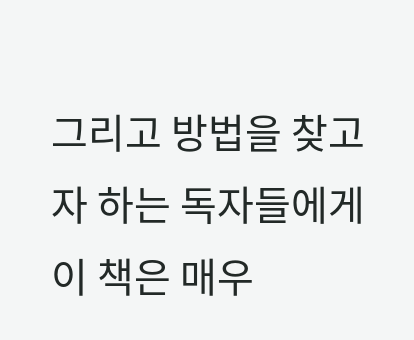그리고 방법을 찾고자 하는 독자들에게 이 책은 매우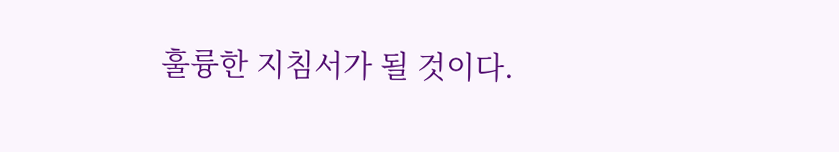훌륭한 지침서가 될 것이다.